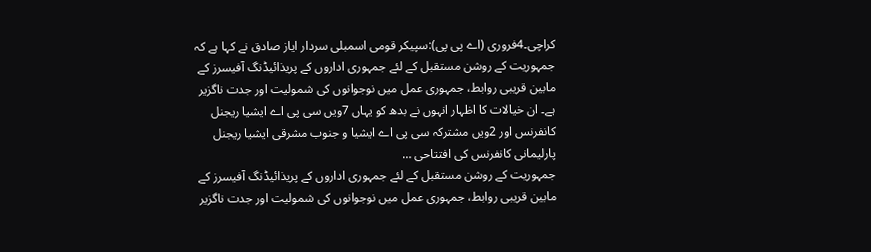کراچی۔4فروری (اے پی پی):سپیکر قومی اسمبلی سردار ایاز صادق نے کہا ہے کہ جمہوریت کے روشن مستقبل کے لئے جمہوری اداروں کے پریذائیڈنگ آفیسرز کے مابین قریبی روابط، جمہوری عمل میں نوجوانوں کی شمولیت اور جدت ناگزیر ہے۔ ان خیالات کا اظہار انہوں نے بدھ کو یہاں 7ویں سی پی اے ایشیا ریجنل کانفرنس اور 2ویں مشترکہ سی پی اے ایشیا و جنوب مشرقی ایشیا ریجنل پارلیمانی کانفرنس کی افتتاحی …
جمہوریت کے روشن مستقبل کے لئے جمہوری اداروں کے پریذائیڈنگ آفیسرز کے مابین قریبی روابط، جمہوری عمل میں نوجوانوں کی شمولیت اور جدت ناگزیر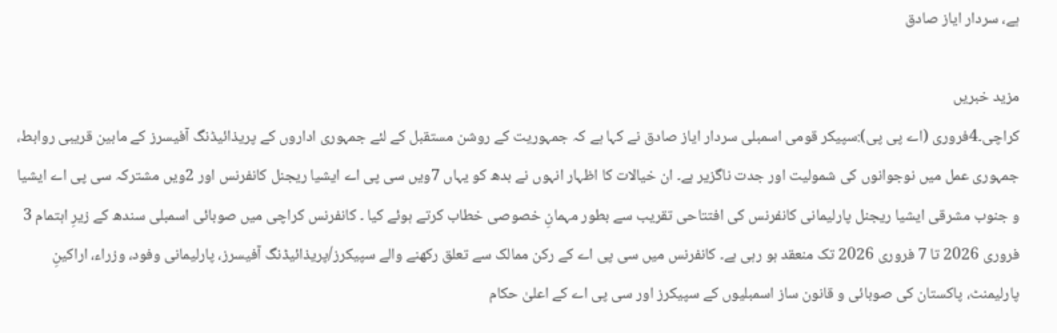ہے، سردار ایاز صادق

مزید خبریں
کراچی۔4فروری (اے پی پی):سپیکر قومی اسمبلی سردار ایاز صادق نے کہا ہے کہ جمہوریت کے روشن مستقبل کے لئے جمہوری اداروں کے پریذائیڈنگ آفیسرز کے مابین قریبی روابط، جمہوری عمل میں نوجوانوں کی شمولیت اور جدت ناگزیر ہے۔ ان خیالات کا اظہار انہوں نے بدھ کو یہاں 7ویں سی پی اے ایشیا ریجنل کانفرنس اور 2ویں مشترکہ سی پی اے ایشیا و جنوب مشرقی ایشیا ریجنل پارلیمانی کانفرنس کی افتتاحی تقریب سے بطور مہمانِ خصوصی خطاب کرتے ہوئے کیا ۔ کانفرنس کراچی میں صوبائی اسمبلی سندھ کے زیرِ اہتمام 3 فروری 2026 تا 7 فروری 2026 تک منعقد ہو رہی ہے۔ کانفرنس میں سی پی اے کے رکن ممالک سے تعلق رکھنے والے سپیکرز/پریذائیڈنگ آفیسرز، پارلیمانی وفود، وزراء، اراکینِ پارلیمنٹ، پاکستان کی صوبائی و قانون ساز اسمبلیوں کے سپیکرز اور سی پی اے کے اعلیٰ حکام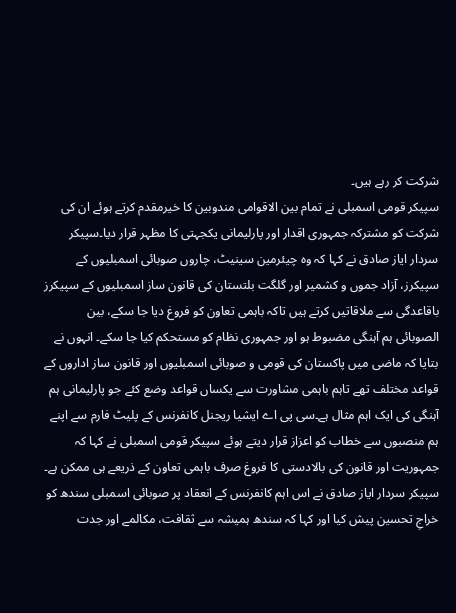شرکت کر رہے ہیں۔
سپیکر قومی اسمبلی نے تمام بین الاقوامی مندوبین کا خیرمقدم کرتے ہوئے ان کی شرکت کو مشترکہ جمہوری اقدار اور پارلیمانی یکجہتی کا مظہر قرار دیا۔سپیکر سردار ایاز صادق نے کہا کہ وہ چیئرمین سینیٹ، چاروں صوبائی اسمبلیوں کے سپیکرز، آزاد جموں و کشمیر اور گلگت بلتستان کی قانون ساز اسمبلیوں کے سپیکرز باقاعدگی سے ملاقاتیں کرتے ہیں تاکہ باہمی تعاون کو فروغ دیا جا سکے، بین الصوبائی ہم آہنگی مضبوط ہو اور جمہوری نظام کو مستحکم کیا جا سکے۔ انہوں نے بتایا کہ ماضی میں پاکستان کی قومی و صوبائی اسمبلیوں اور قانون ساز اداروں کے قواعد مختلف تھے تاہم باہمی مشاورت سے یکساں قواعد وضع کئے جو پارلیمانی ہم آہنگی کی ایک اہم مثال ہے۔سی پی اے ایشیا ریجنل کانفرنس کے پلیٹ فارم سے اپنے ہم منصبوں سے خطاب کو اعزاز قرار دیتے ہوئے سپیکر قومی اسمبلی نے کہا کہ جمہوریت اور قانون کی بالادستی کا فروغ صرف باہمی تعاون کے ذریعے ہی ممکن ہے۔
سپیکر سردار ایاز صادق نے اس اہم کانفرنس کے انعقاد پر صوبائی اسمبلی سندھ کو خراجِ تحسین پیش کیا اور کہا کہ سندھ ہمیشہ سے ثقافت، مکالمے اور جدت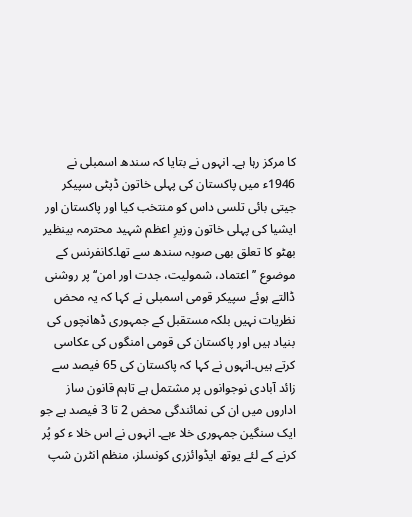کا مرکز رہا ہے۔ انہوں نے بتایا کہ سندھ اسمبلی نے 1946ء میں پاکستان کی پہلی خاتون ڈپٹی سپیکر جیتی بائی تلسی داس کو منتخب کیا اور پاکستان اور ایشیا کی پہلی خاتون وزیرِ اعظم شہید محترمہ بینظیر بھٹو کا تعلق بھی صوبہ سندھ سے تھا۔کانفرنس کے موضوع ’’اعتماد، شمولیت، جدت اور امن‘‘پر روشنی ڈالتے ہوئے سپیکر قومی اسمبلی نے کہا کہ یہ محض نظریات نہیں بلکہ مستقبل کے جمہوری ڈھانچوں کی بنیاد ہیں اور پاکستان کی قومی امنگوں کی عکاسی کرتے ہیں۔انہوں نے کہا کہ پاکستان کی 65 فیصد سے زائد آبادی نوجوانوں پر مشتمل ہے تاہم قانون ساز اداروں میں ان کی نمائندگی محض 2 تا 3 فیصد ہے جو ایک سنگین جمہوری خلا ءہے۔ انہوں نے اس خلا ء کو پُر کرنے کے لئے یوتھ ایڈوائزری کونسلز، منظم انٹرن شپ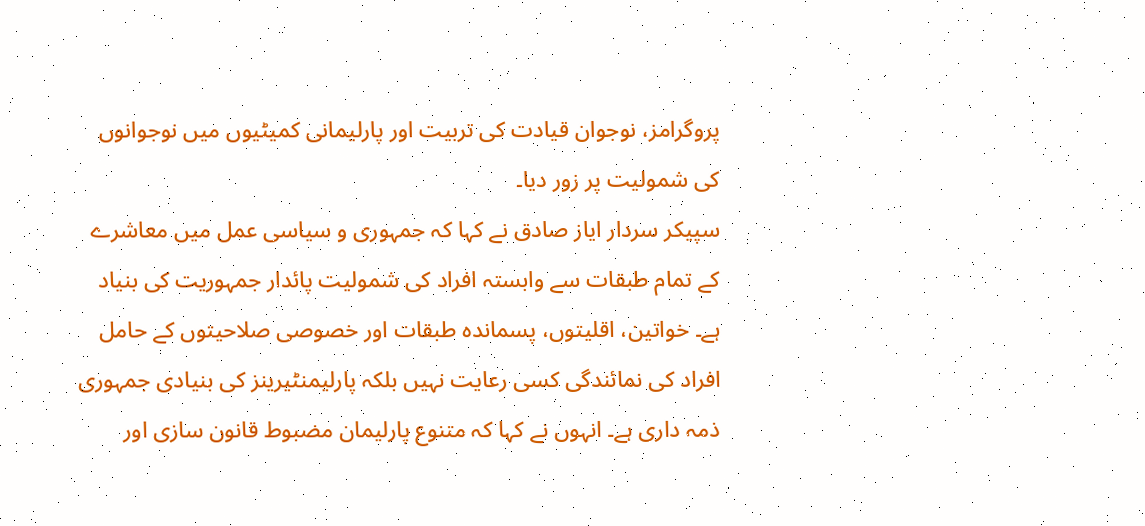پروگرامز، نوجوان قیادت کی تربیت اور پارلیمانی کمیٹیوں میں نوجوانوں کی شمولیت پر زور دیا۔
سپیکر سردار ایاز صادق نے کہا کہ جمہوری و سیاسی عمل میں معاشرے کے تمام طبقات سے وابستہ افراد کی شمولیت پائدار جمہوریت کی بنیاد ہے۔ خواتین، اقلیتوں، پسماندہ طبقات اور خصوصی صلاحیتوں کے حامل افراد کی نمائندگی کسی رعایت نہیں بلکہ پارلیمنٹیرینز کی بنیادی جمہوری ذمہ داری ہے۔ انہوں نے کہا کہ متنوع پارلیمان مضبوط قانون سازی اور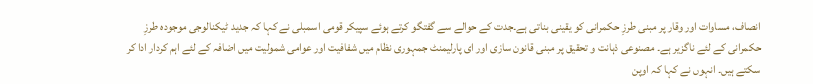انصاف، مساوات اور وقار پر مبنی طرزِ حکمرانی کو یقینی بناتی ہے۔جدت کے حوالے سے گفتگو کرتے ہوئے سپیکر قومی اسمبلی نے کہا کہ جدید ٹیکنالوجی موجودہ طرزِ حکمرانی کے لئے ناگزیر ہے۔ مصنوعی ذہانت و تحقیق پر مبنی قانون سازی اور ای پارلیمنٹ جمہوری نظام میں شفافیت اور عوامی شمولیت میں اضافہ کے لئے اہم کردار ادا کر سکتے ہیں۔ انہوں نے کہا کہ اوپن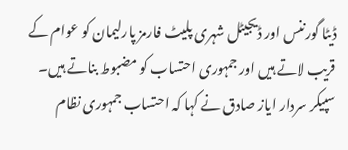ڈیٹا گورننس اور ڈیجیٹل شہری پلیٹ فارمز پارلیمان کو عوام کے قریب لاتے ہیں اور جمہوری احتساب کو مضبوط بناتے ہیں۔
سپیکر سردار ایاز صادق نے کہا کہ احتساب جمہوری نظام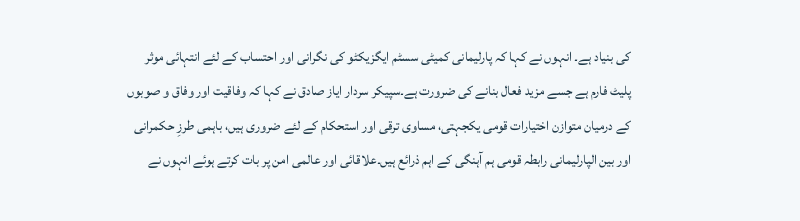کی بنیاد ہے۔ انہوں نے کہا کہ پارلیمانی کمیٹی سسٹم ایگزیکٹو کی نگرانی اور احتساب کے لئے انتہائی موثر پلیٹ فارم ہے جسے مزید فعال بنانے کی ضرورت ہے۔سپیکر سردار ایاز صادق نے کہا کہ وفاقیت اور وفاق و صوبوں کے درمیان متوازن اختیارات قومی یکجہتی، مساوی ترقی اور استحکام کے لئے ضروری ہیں، باہمی طرزِ حکمرانی اور بین الپارلیمانی رابطہ قومی ہم آہنگی کے اہم ذرائع ہیں۔علاقائی اور عالمی امن پر بات کرتے ہوئے انہوں نے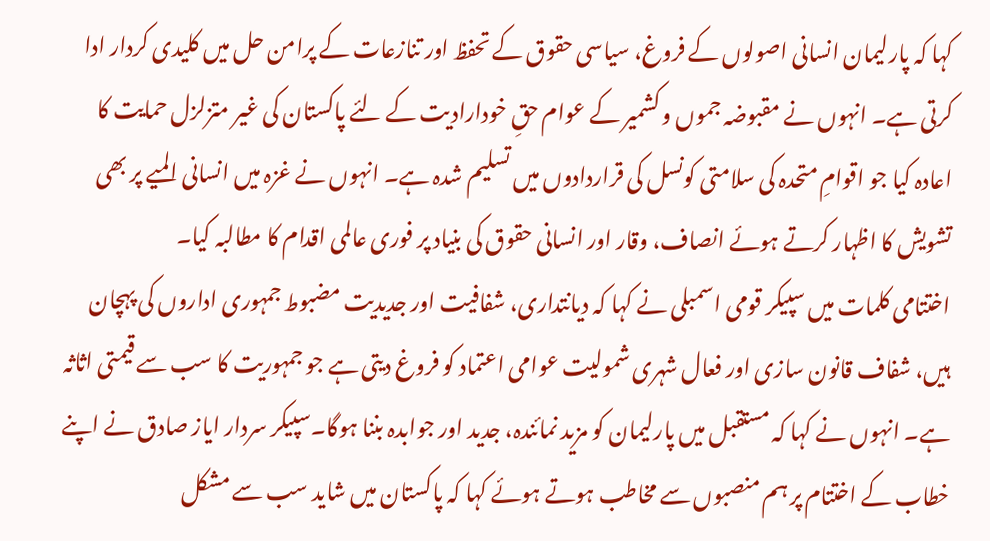کہا کہ پارلیمان انسانی اصولوں کے فروغ، سیاسی حقوق کے تحفظ اور تنازعات کے پرامن حل میں کلیدی کردار ادا کرتی ہے۔ انہوں نے مقبوضہ جموں و کشمیر کے عوام حقِ خودارادیت کے لئے پاکستان کی غیر متزلزل حمایت کا اعادہ کیا جو اقوامِ متحدہ کی سلامتی کونسل کی قراردادوں میں تسلیم شدہ ہے۔ انہوں نے غزہ میں انسانی المیے پر بھی تشویش کا اظہار کرتے ہوئے انصاف، وقار اور انسانی حقوق کی بنیاد پر فوری عالمی اقدام کا مطالبہ کیا۔
اختتامی کلمات میں سپیکر قومی اسمبلی نے کہا کہ دیانتداری، شفافیت اور جدیدیت مضبوط جمہوری اداروں کی پہچان ہیں، شفاف قانون سازی اور فعال شہری شمولیت عوامی اعتماد کو فروغ دیتی ہے جو جمہوریت کا سب سے قیمتی اثاثہ ہے۔ انہوں نے کہا کہ مستقبل میں پارلیمان کو مزید نمائندہ، جدید اور جوابدہ بننا ہوگا۔سپیکر سردار ایاز صادق نے اپنے خطاب کے اختتام پر ہم منصبوں سے مخاطب ہوتے ہوئے کہا کہ پاکستان میں شاید سب سے مشکل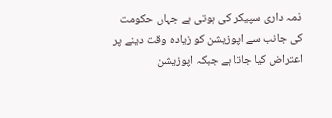ذمہ داری سپیکر کی ہوتی ہے جہاں حکومت کی جانب سے اپوزیشن کو زیادہ وقت دینے پر اعتراض کیا جاتا ہے جبکہ اپوزیشن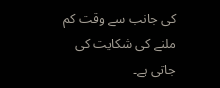کی جانب سے وقت کم ملنے کی شکایت کی جاتی ہے۔